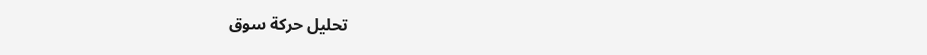تحليل حركة سوق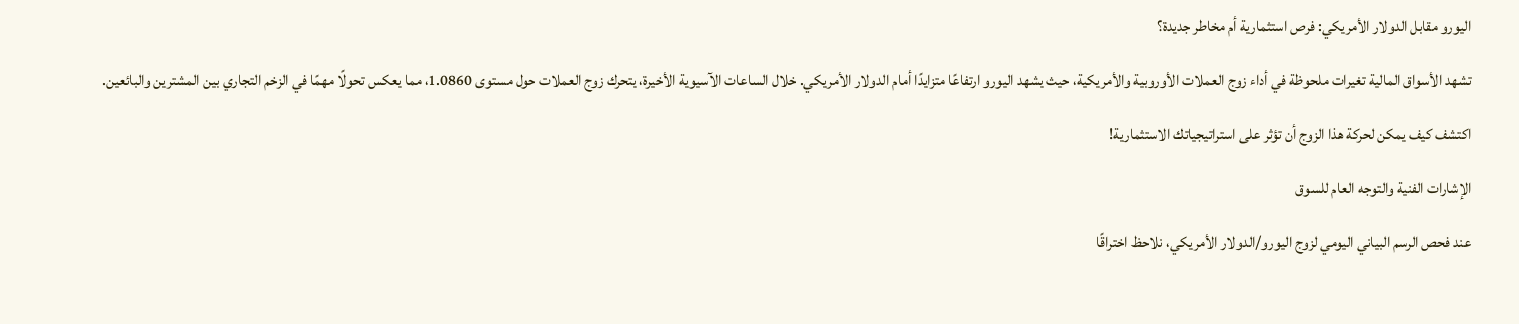اليورو مقابل الدولار الأمريكي: فرص استثمارية أم مخاطر جديدة؟

تشهد الأسواق المالية تغيرات ملحوظة في أداء زوج العملات الأوروبية والأمريكية، حيث يشهد اليورو ارتفاعًا متزايدًا أمام الدولار الأمريكي. خلال الساعات الآسيوية الأخيرة، يتحرك زوج العملات حول مستوى 1.0860، مما يعكس تحولًا مهمًا في الزخم التجاري بين المشترين والبائعين.

اكتشف كيف يمكن لحركة هذا الزوج أن تؤثر على استراتيجياتك الاستثمارية!

الإشارات الفنية والتوجه العام للسوق

عند فحص الرسم البياني اليومي لزوج اليورو/الدولار الأمريكي، نلاحظ اختراقًا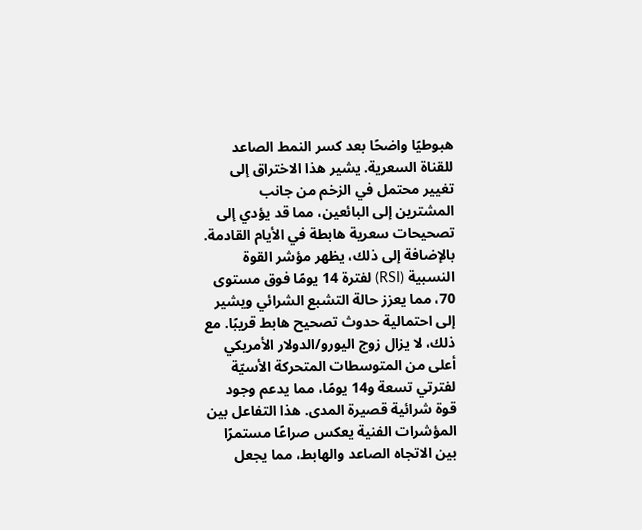هبوطيًا واضحًا بعد كسر النمط الصاعد للقناة السعرية. يشير هذا الاختراق إلى تغيير محتمل في الزخم من جانب المشترين إلى البائعين، مما قد يؤدي إلى تصحيحات سعرية هابطة في الأيام القادمة. بالإضافة إلى ذلك، يظهر مؤشر القوة النسبية (RSI) لفترة 14 يومًا فوق مستوى 70، مما يعزز حالة التشبع الشرائي ويشير إلى احتمالية حدوث تصحيح هابط قريبًا. مع ذلك، لا يزال زوج اليورو/الدولار الأمريكي أعلى من المتوسطات المتحركة الأسيّة لفترتي تسعة و14 يومًا، مما يدعم وجود قوة شرائية قصيرة المدى. هذا التفاعل بين المؤشرات الفنية يعكس صراعًا مستمرًا بين الاتجاه الصاعد والهابط، مما يجعل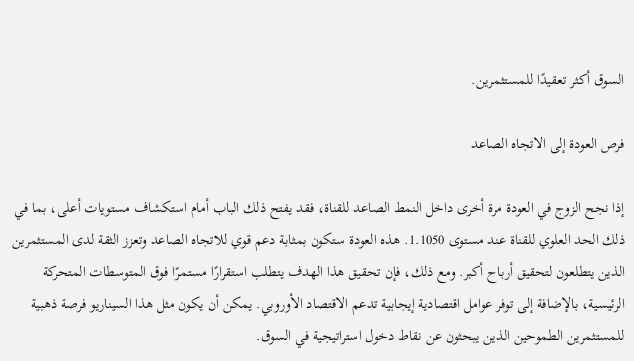السوق أكثر تعقيدًا للمستثمرين.

فرص العودة إلى الاتجاه الصاعد

إذا نجح الزوج في العودة مرة أخرى داخل النمط الصاعد للقناة، فقد يفتح ذلك الباب أمام استكشاف مستويات أعلى، بما في ذلك الحد العلوي للقناة عند مستوى 1.1050. هذه العودة ستكون بمثابة دعم قوي للاتجاه الصاعد وتعزز الثقة لدى المستثمرين الذين يتطلعون لتحقيق أرباح أكبر. ومع ذلك، فإن تحقيق هذا الهدف يتطلب استقرارًا مستمرًا فوق المتوسطات المتحركة الرئيسية، بالإضافة إلى توفر عوامل اقتصادية إيجابية تدعم الاقتصاد الأوروبي. يمكن أن يكون مثل هذا السيناريو فرصة ذهبية للمستثمرين الطموحين الذين يبحثون عن نقاط دخول استراتيجية في السوق.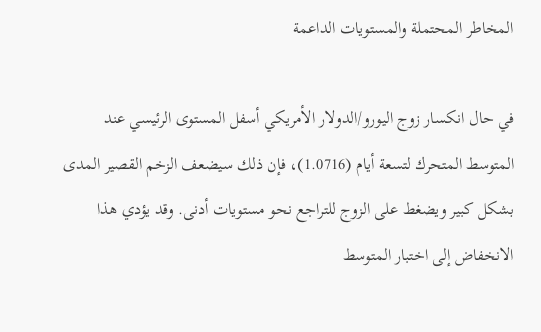المخاطر المحتملة والمستويات الداعمة

في حال انكسار زوج اليورو/الدولار الأمريكي أسفل المستوى الرئيسي عند المتوسط المتحرك لتسعة أيام (1.0716)، فإن ذلك سيضعف الزخم القصير المدى بشكل كبير ويضغط على الزوج للتراجع نحو مستويات أدنى. وقد يؤدي هذا الانخفاض إلى اختبار المتوسط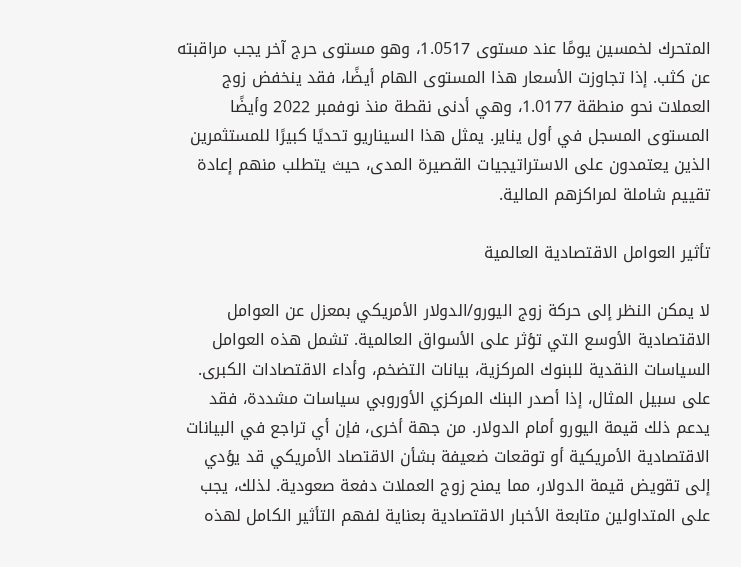المتحرك لخمسين يومًا عند مستوى 1.0517، وهو مستوى حرج آخر يجب مراقبته عن كثب. إذا تجاوزت الأسعار هذا المستوى الهام أيضًا، فقد ينخفض زوج العملات نحو منطقة 1.0177، وهي أدنى نقطة منذ نوفمبر 2022 وأيضًا المستوى المسجل في أول يناير. يمثل هذا السيناريو تحديًا كبيرًا للمستثمرين الذين يعتمدون على الاستراتيجيات القصيرة المدى، حيث يتطلب منهم إعادة تقييم شاملة لمراكزهم المالية.

تأثير العوامل الاقتصادية العالمية

لا يمكن النظر إلى حركة زوج اليورو/الدولار الأمريكي بمعزل عن العوامل الاقتصادية الأوسع التي تؤثر على الأسواق العالمية. تشمل هذه العوامل السياسات النقدية للبنوك المركزية، بيانات التضخم، وأداء الاقتصادات الكبرى. على سبيل المثال، إذا أصدر البنك المركزي الأوروبي سياسات مشددة، فقد يدعم ذلك قيمة اليورو أمام الدولار. من جهة أخرى، فإن أي تراجع في البيانات الاقتصادية الأمريكية أو توقعات ضعيفة بشأن الاقتصاد الأمريكي قد يؤدي إلى تقويض قيمة الدولار، مما يمنح زوج العملات دفعة صعودية. لذلك، يجب على المتداولين متابعة الأخبار الاقتصادية بعناية لفهم التأثير الكامل لهذه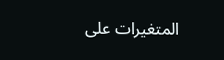المتغيرات على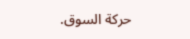حركة السوق.